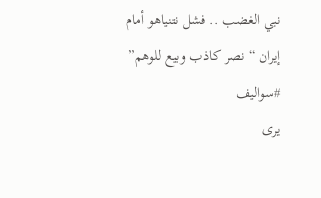نبي الغضب .. فشل نتنياهو أمام إيران “نصر كاذب وبيع للوهم”
#سواليف
يرى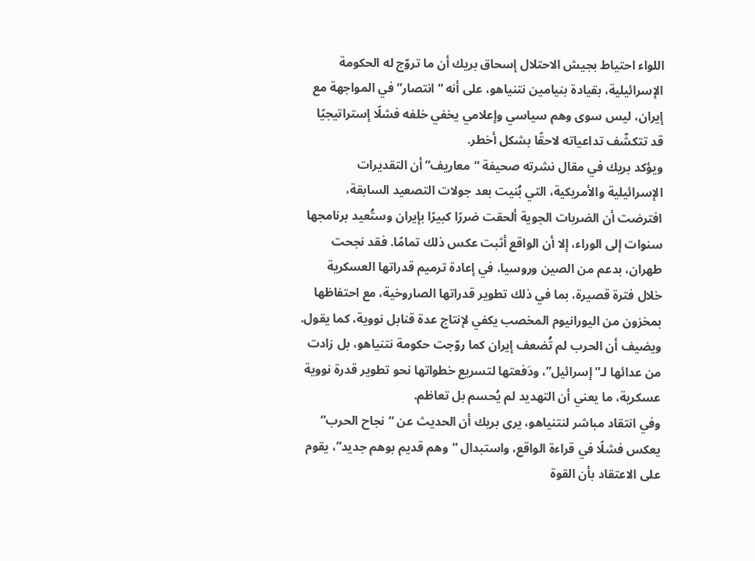اللواء احتياط بجيش الاحتلال إسحاق بريك أن ما تروّج له الحكومة الإسرائيلية، بقيادة بنيامين نتنياهو، على أنه “انتصار” في المواجهة مع إيران، ليس سوى وهم سياسي وإعلامي يخفي خلفه فشلًا إستراتيجيًا قد تتكشّف تداعياته لاحقًا بشكل أخطر.
ويؤكد بريك في مقال نشرته صحيفة “معاريف” أن التقديرات الإسرائيلية والأمريكية، التي بُنيت بعد جولات التصعيد السابقة، افترضت أن الضربات الجوية ألحقت ضررًا كبيرًا بإيران وستُعيد برنامجها سنوات إلى الوراء، إلا أن الواقع أثبت عكس ذلك تمامًا. فقد نجحت طهران، بدعم من الصين وروسيا، في إعادة ترميم قدراتها العسكرية خلال فترة قصيرة، بما في ذلك تطوير قدراتها الصاروخية، مع احتفاظها بمخزون من اليورانيوم المخصب يكفي لإنتاج عدة قنابل نووية، كما يقول.
ويضيف أن الحرب لم تُضعف إيران كما روّجت حكومة نتنياهو، بل زادت من عدائها لـ”إسرائيل”، ودَفعتها لتسريع خطواتها نحو تطوير قدرة نووية عسكرية، ما يعني أن التهديد لم يُحسم بل تعاظم.
وفي انتقاد مباشر لنتنياهو، يرى بريك أن الحديث عن “نجاح الحرب” يعكس فشلًا في قراءة الواقع، واستبدال “وهم قديم بوهم جديد”، يقوم على الاعتقاد بأن القوة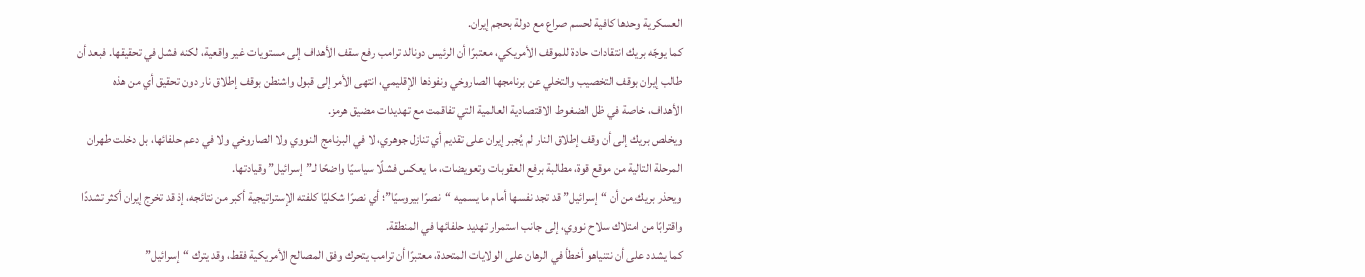العسكرية وحدها كافية لحسم صراع مع دولة بحجم إيران.
كما يوجّه بريك انتقادات حادة للموقف الأمريكي، معتبرًا أن الرئيس دونالد ترامب رفع سقف الأهداف إلى مستويات غير واقعية، لكنه فشل في تحقيقها. فبعد أن طالب إيران بوقف التخصيب والتخلي عن برنامجها الصاروخي ونفوذها الإقليمي، انتهى الأمر إلى قبول واشنطن بوقف إطلاق نار دون تحقيق أي من هذه الأهداف، خاصة في ظل الضغوط الاقتصادية العالمية التي تفاقمت مع تهديدات مضيق هرمز.
ويخلص بريك إلى أن وقف إطلاق النار لم يُجبر إيران على تقديم أي تنازل جوهري، لا في البرنامج النووي ولا الصاروخي ولا في دعم حلفائها، بل دخلت طهران المرحلة التالية من موقع قوة، مطالبة برفع العقوبات وتعويضات، ما يعكس فشلًا سياسيًا واضحًا لـ”إسرائيل” وقيادتها.
ويحذر بريك من أن “إسرائيل” قد تجد نفسها أمام ما يسميه “نصرًا بيروسيًا”؛ أي نصرًا شكليًا كلفته الإستراتيجية أكبر من نتائجه، إذ قد تخرج إيران أكثر تشددًا واقترابًا من امتلاك سلاح نووي، إلى جانب استمرار تهديد حلفائها في المنطقة.
كما يشدد على أن نتنياهو أخطأ في الرهان على الولايات المتحدة، معتبرًا أن ترامب يتحرك وفق المصالح الأمريكية فقط، وقد يترك “إسرائيل”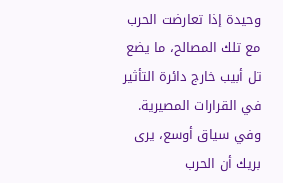وحيدة إذا تعارضت الحرب مع تلك المصالح، ما يضع تل أبيب خارج دائرة التأثير في القرارات المصيرية.
وفي سياق أوسع، يرى بريك أن الحرب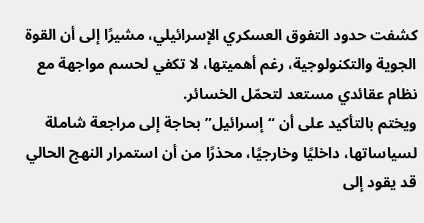كشفت حدود التفوق العسكري الإسرائيلي، مشيرًا إلى أن القوة الجوية والتكنولوجية، رغم أهميتها، لا تكفي لحسم مواجهة مع نظام عقائدي مستعد لتحمّل الخسائر.
ويختم بالتأكيد على أن “إسرائيل” بحاجة إلى مراجعة شاملة لسياساتها، داخليًا وخارجيًا، محذرًا من أن استمرار النهج الحالي قد يقود إلى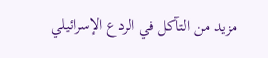مزيد من التآكل في الردع الإسرائيلي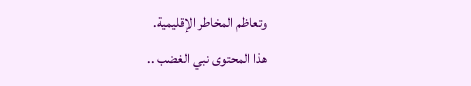وتعاظم المخاطر الإقليمية.
هذا المحتوى نبي الغضب ..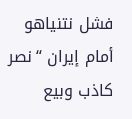فشل نتنياهو أمام إيران “نصر كاذب وبيع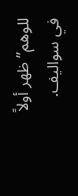للوهم” ظهر أولاً في سواليف.